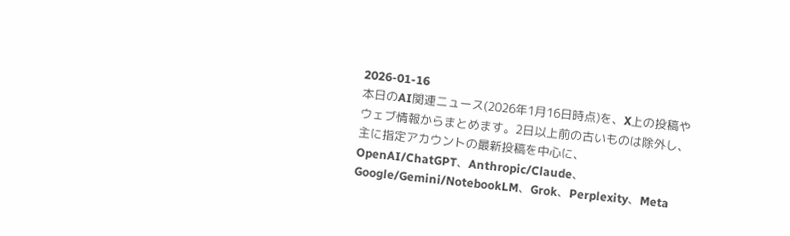2026-01-16
本日のAI関連ニュース(2026年1月16日時点)を、X上の投稿やウェブ情報からまとめます。2日以上前の古いものは除外し、主に指定アカウントの最新投稿を中心に、OpenAI/ChatGPT、Anthropic/Claude、Google/Gemini/NotebookLM、Grok、Perplexity、Meta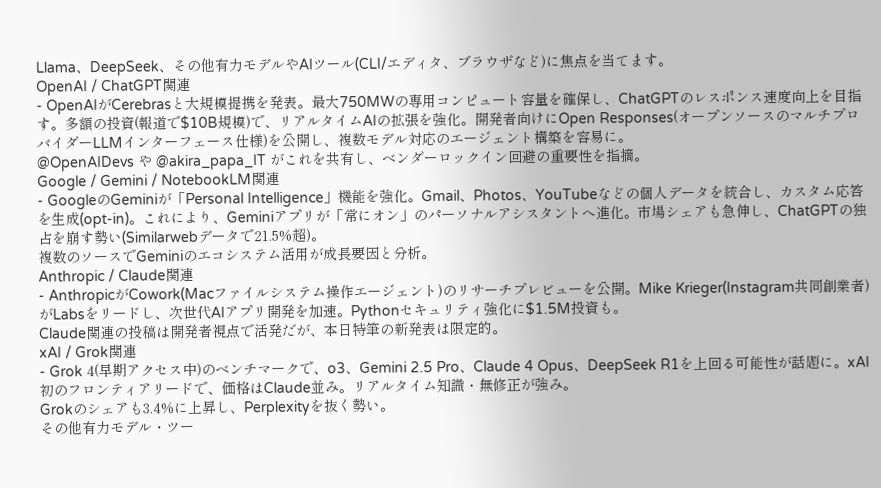Llama、DeepSeek、その他有力モデルやAIツール(CLI/エディタ、ブラウザなど)に焦点を当てます。
OpenAI / ChatGPT関連
- OpenAIがCerebrasと大規模提携を発表。最大750MWの専用コンピュート容量を確保し、ChatGPTのレスポンス速度向上を目指す。多額の投資(報道で$10B規模)で、リアルタイムAIの拡張を強化。開発者向けにOpen Responses(オープンソースのマルチプロバイダーLLMインターフェース仕様)を公開し、複数モデル対応のエージェント構築を容易に。
@OpenAIDevs や @akira_papa_IT がこれを共有し、ベンダーロックイン回避の重要性を指摘。
Google / Gemini / NotebookLM関連
- GoogleのGeminiが「Personal Intelligence」機能を強化。Gmail、Photos、YouTubeなどの個人データを統合し、カスタム応答を生成(opt-in)。これにより、Geminiアプリが「常にオン」のパーソナルアシスタントへ進化。市場シェアも急伸し、ChatGPTの独占を崩す勢い(Similarwebデータで21.5%超)。
複数のソースでGeminiのエコシステム活用が成長要因と分析。
Anthropic / Claude関連
- AnthropicがCowork(Macファイルシステム操作エージェント)のリサーチプレビューを公開。Mike Krieger(Instagram共同創業者)がLabsをリードし、次世代AIアプリ開発を加速。Pythonセキュリティ強化に$1.5M投資も。
Claude関連の投稿は開発者視点で活発だが、本日特筆の新発表は限定的。
xAI / Grok関連
- Grok 4(早期アクセス中)のベンチマークで、o3、Gemini 2.5 Pro、Claude 4 Opus、DeepSeek R1を上回る可能性が話題に。xAI初のフロンティアリードで、価格はClaude並み。リアルタイム知識・無修正が強み。
Grokのシェアも3.4%に上昇し、Perplexityを抜く勢い。
その他有力モデル・ツー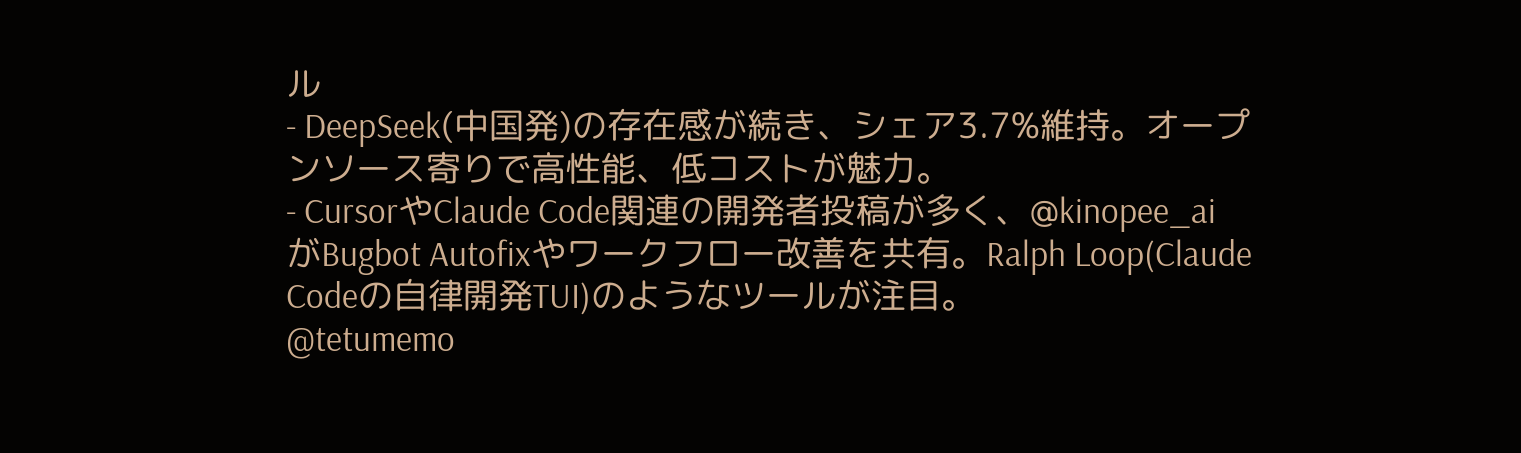ル
- DeepSeek(中国発)の存在感が続き、シェア3.7%維持。オープンソース寄りで高性能、低コストが魅力。
- CursorやClaude Code関連の開発者投稿が多く、@kinopee_ai がBugbot Autofixやワークフロー改善を共有。Ralph Loop(Claude Codeの自律開発TUI)のようなツールが注目。
@tetumemo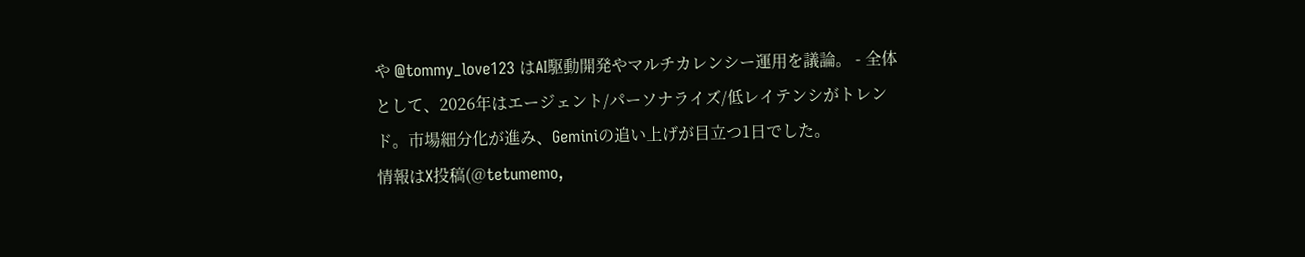や @tommy_love123 はAI駆動開発やマルチカレンシー運用を議論。 - 全体として、2026年はエージェント/パーソナライズ/低レイテンシがトレンド。市場細分化が進み、Geminiの追い上げが目立つ1日でした。
情報はX投稿(@tetumemo,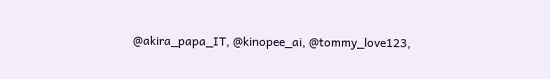@akira_papa_IT, @kinopee_ai, @tommy_love123,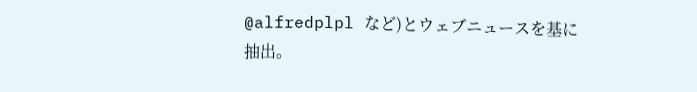@alfredplpl など)とウェブニュースを基に抽出。